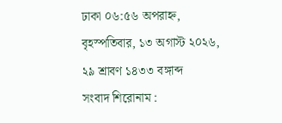ঢাকা ০৬:৫৬ অপরাহ্ন, বৃহস্পতিবার, ১৩ অগাস্ট ২০২৬, ২৯ শ্রাবণ ১৪৩৩ বঙ্গাব্দ
সংবাদ শিরোনাম :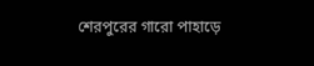শেরপুরের গারো পাহাড়ে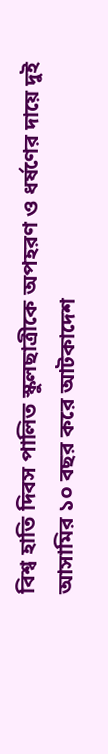বিশ্ব হাতি দিবস পালিত স্কুলছাত্রীকে অপহরণ ও ধর্ষণের দায়ে দুই আসামির ১০ বছর করে আটকাদেশ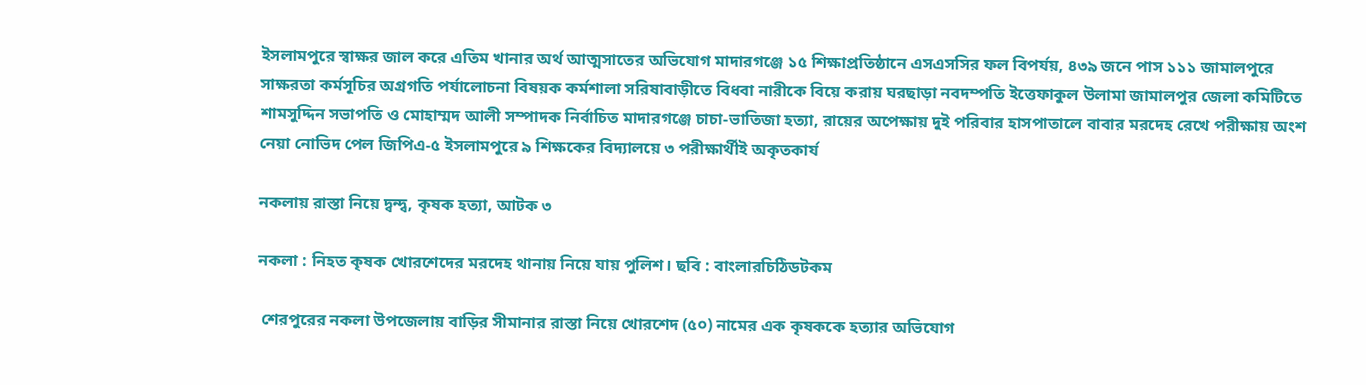ইসলামপুরে স্বাক্ষর জাল করে এতিম খানার অর্থ আত্মসাতের অভিযোগ মাদারগঞ্জে ১৫ শিক্ষাপ্রতিষ্ঠানে এসএসসির ফল বিপর্যয়, ৪৩৯ জনে পাস ১১১ জামালপুরে সাক্ষরতা কর্মসূচির অগ্রগতি পর্যালোচনা বিষয়ক কর্মশালা সরিষাবাড়ীতে বিধবা নারীকে বিয়ে করায় ঘরছাড়া নবদম্পতি ইত্তেফাকুল উলামা জামালপুর জেলা কমিটিতে শামসুদ্দিন সভাপতি ও মোহাম্মদ আলী সম্পাদক নির্বাচিত মাদারগঞ্জে চাচা-ভাতিজা হত্যা, রায়ের অপেক্ষায় দুই পরিবার হাসপাতালে বাবার মরদেহ রেখে পরীক্ষায় অংশ নেয়া নোভিদ পেল জিপিএ-৫ ইসলামপুরে ৯ শিক্ষকের বিদ্যালয়ে ৩ পরীক্ষার্থীই অকৃতকার্য

নকলায় রাস্তা নিয়ে দ্বন্দ্ব, কৃষক হত্যা, আটক ৩

নকলা : নিহত কৃষক খোরশেদের মরদেহ থানায় নিয়ে যায় পুলিশ। ছবি : বাংলারচিঠিডটকম

 শেরপুরের নকলা উপজেলায় বাড়ির সীমানার রাস্তা নিয়ে খোরশেদ (৫০) নামের এক কৃষককে হত্যার অভিযোগ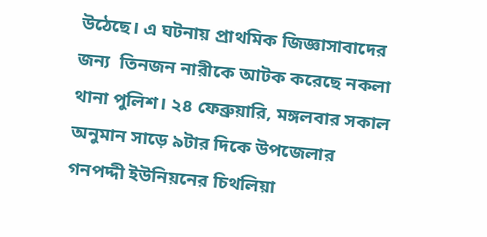উঠেছে। এ ঘটনায় প্রাথমিক জিজ্ঞাসাবাদের জন্য  তিনজন নারীকে আটক করেছে নকলা থানা পুলিশ। ২৪ ফেব্রুয়ারি, মঙ্গলবার সকাল অনুমান সাড়ে ৯টার দিকে উপজেলার গনপদ্দী ইউনিয়নের চিথলিয়া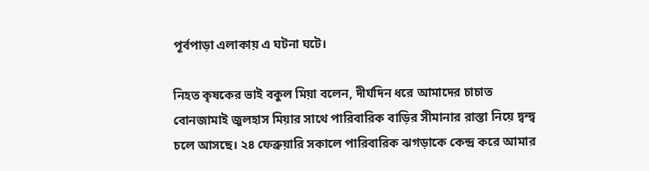পূর্বপাড়া এলাকায় এ ঘটনা ঘটে।

নিহত কৃষকের ভাই বকুল মিয়া বলেন, দীর্ঘদিন ধরে আমাদের চাচাত বোনজামাই জুলহাস মিয়ার সাথে পারিবারিক বাড়ির সীমানার রাস্তা নিয়ে দ্বন্দ্ব চলে আসছে। ২৪ ফেব্রুয়ারি সকালে পারিবারিক ঝগড়াকে কেন্দ্র করে আমার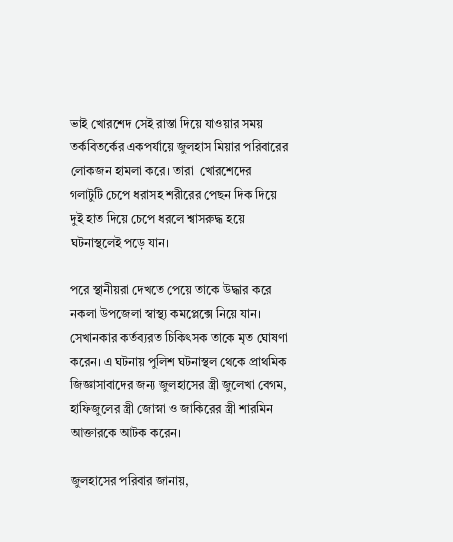ভাই খোরশেদ সেই রাস্তা দিয়ে যাওয়ার সময় তর্কবিতর্কের একপর্যায়ে জুলহাস মিয়ার পরিবারের লোকজন হামলা করে। তারা  খোরশেদের গলাটুটি চেপে ধরাসহ শরীরের পেছন দিক দিয়ে দুই হাত দিয়ে চেপে ধরলে শ্বাসরুদ্ধ হয়ে ঘটনাস্থলেই পড়ে যান।

পরে স্থানীয়রা দেখতে পেয়ে তাকে উদ্ধার করে নকলা উপজেলা স্বাস্থ্য কমপ্লেক্সে নিয়ে যান। সেখানকার কর্তব্যরত চিকিৎসক তাকে মৃত ঘোষণা করেন। এ ঘটনায় পুলিশ ঘটনাস্থল থেকে প্রাথমিক জিজ্ঞাসাবাদের জন্য জুলহাসের স্ত্রী জুলেখা বেগম, হাফিজুলের স্ত্রী জোস্না ও জাকিরের স্ত্রী শারমিন আক্তারকে আটক করেন।

জুলহাসের পরিবার জানায়,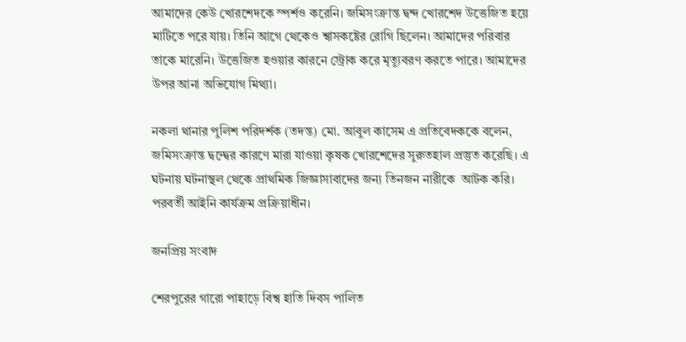আমাদের কেউ খোরশেদকে স্পর্শও করেনি। জমিসংক্রান্ত দ্বন্দ খোরশেদ উত্তেজিত হয়ে মাটিতে পরে যায়। তিনি আগে থেকেও শ্বাসকষ্টের রোগি ছিলেন। আমাদের পরিবার তাকে মারেনি। উত্তেজিত হওয়ার কারনে স্ট্রোক করে মৃত্যুবরণ করতে পারে। আমাদের উপর আনা অভিযোগ মিথ্যা।

নকলা থানার পুলিশ পরিদর্শক (তদন্ত) মো. আবুল কাসেম এ প্রতিবেদককে বলেন, জমিসংক্রান্ত দ্বন্দ্বের কারণে মারা যাওয়া কৃষক খোরশেদের সুরুতহাল প্রস্তুত করেছি। এ ঘটনায় ঘটনাস্থল থেকে প্রাথমিক জিজ্ঞাসাবাদের জন্য তিনজন নারীকে  আটক করি। পরবর্তী আইনি কার্যক্রম প্রক্রিয়াধীন।

জনপ্রিয় সংবাদ

শেরপুরের গারো পাহাড়ে বিশ্ব হাতি দিবস পালিত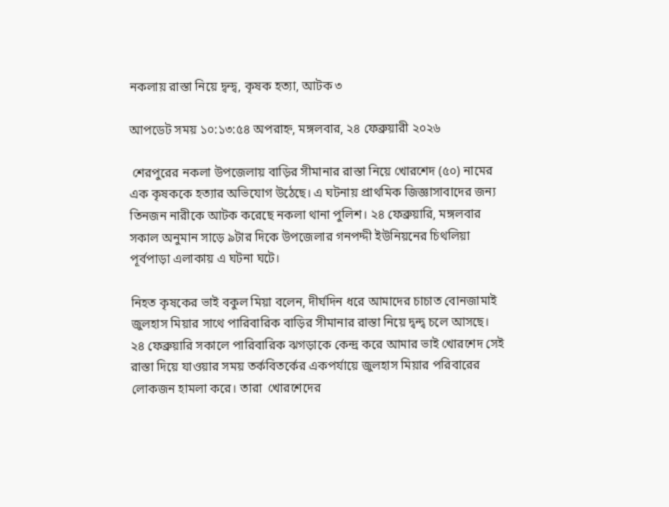নকলায় রাস্তা নিয়ে দ্বন্দ্ব, কৃষক হত্যা, আটক ৩

আপডেট সময় ১০:১৩:৫৪ অপরাহ্ন, মঙ্গলবার, ২৪ ফেব্রুয়ারী ২০২৬

 শেরপুরের নকলা উপজেলায় বাড়ির সীমানার রাস্তা নিয়ে খোরশেদ (৫০) নামের এক কৃষককে হত্যার অভিযোগ উঠেছে। এ ঘটনায় প্রাথমিক জিজ্ঞাসাবাদের জন্য  তিনজন নারীকে আটক করেছে নকলা থানা পুলিশ। ২৪ ফেব্রুয়ারি, মঙ্গলবার সকাল অনুমান সাড়ে ৯টার দিকে উপজেলার গনপদ্দী ইউনিয়নের চিথলিয়া পূর্বপাড়া এলাকায় এ ঘটনা ঘটে।

নিহত কৃষকের ভাই বকুল মিয়া বলেন, দীর্ঘদিন ধরে আমাদের চাচাত বোনজামাই জুলহাস মিয়ার সাথে পারিবারিক বাড়ির সীমানার রাস্তা নিয়ে দ্বন্দ্ব চলে আসছে। ২৪ ফেব্রুয়ারি সকালে পারিবারিক ঝগড়াকে কেন্দ্র করে আমার ভাই খোরশেদ সেই রাস্তা দিয়ে যাওয়ার সময় তর্কবিতর্কের একপর্যায়ে জুলহাস মিয়ার পরিবারের লোকজন হামলা করে। তারা  খোরশেদের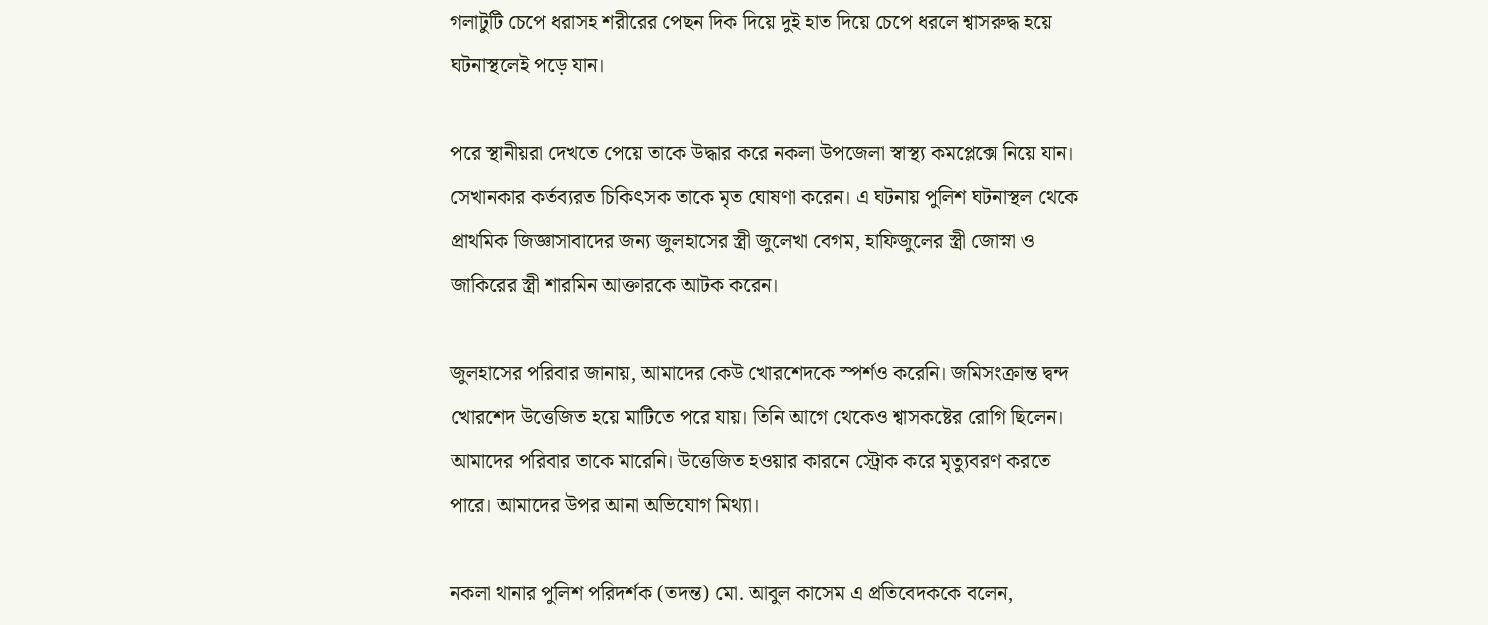গলাটুটি চেপে ধরাসহ শরীরের পেছন দিক দিয়ে দুই হাত দিয়ে চেপে ধরলে শ্বাসরুদ্ধ হয়ে ঘটনাস্থলেই পড়ে যান।

পরে স্থানীয়রা দেখতে পেয়ে তাকে উদ্ধার করে নকলা উপজেলা স্বাস্থ্য কমপ্লেক্সে নিয়ে যান। সেখানকার কর্তব্যরত চিকিৎসক তাকে মৃত ঘোষণা করেন। এ ঘটনায় পুলিশ ঘটনাস্থল থেকে প্রাথমিক জিজ্ঞাসাবাদের জন্য জুলহাসের স্ত্রী জুলেখা বেগম, হাফিজুলের স্ত্রী জোস্না ও জাকিরের স্ত্রী শারমিন আক্তারকে আটক করেন।

জুলহাসের পরিবার জানায়, আমাদের কেউ খোরশেদকে স্পর্শও করেনি। জমিসংক্রান্ত দ্বন্দ খোরশেদ উত্তেজিত হয়ে মাটিতে পরে যায়। তিনি আগে থেকেও শ্বাসকষ্টের রোগি ছিলেন। আমাদের পরিবার তাকে মারেনি। উত্তেজিত হওয়ার কারনে স্ট্রোক করে মৃত্যুবরণ করতে পারে। আমাদের উপর আনা অভিযোগ মিথ্যা।

নকলা থানার পুলিশ পরিদর্শক (তদন্ত) মো. আবুল কাসেম এ প্রতিবেদককে বলেন,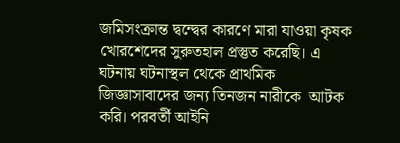জমিসংক্রান্ত দ্বন্দ্বের কারণে মারা যাওয়া কৃষক খোরশেদের সুরুতহাল প্রস্তুত করেছি। এ ঘটনায় ঘটনাস্থল থেকে প্রাথমিক জিজ্ঞাসাবাদের জন্য তিনজন নারীকে  আটক করি। পরবর্তী আইনি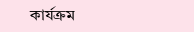কার্যক্রম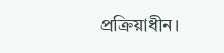প্রক্রিয়াধীন।